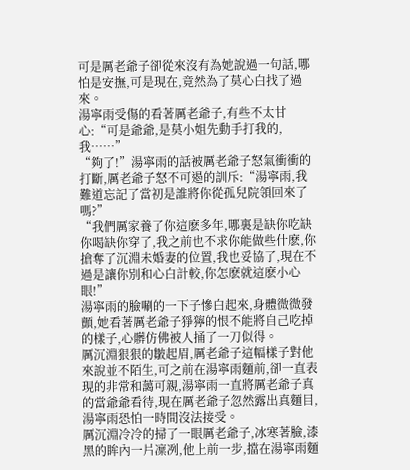可是厲老爺子卻從來沒有為她說過一句話,哪怕是安撫,可是現在,竟然為了莫心白找了過來。
湯寧雨受傷的看著厲老爺子,有些不太甘心:“可是爺爺,是莫小姐先動手打我的,我……”
“夠了!”湯寧雨的話被厲老爺子怒氣衝衝的打斷,厲老爺子怒不可遏的訓斥:“湯寧雨,我難道忘記了當初是誰將你從孤兒院領回來了嗎?”
“我們厲家養了你這麽多年,哪裏是缺你吃缺你喝缺你穿了,我之前也不求你能做些什麽,你搶奪了沉淵未婚妻的位置,我也妥協了,現在不過是讓你別和心白計較,你怎麽就這麽小心眼!”
湯寧雨的臉唰的一下子慘白起來,身體微微發顫,她看著厲老爺子猙獰的恨不能將自己吃掉的樣子,心髒仿佛被人捅了一刀似得。
厲沉淵狠狠的皺起眉,厲老爺子這幅樣子對他來說並不陌生,可之前在湯寧雨麵前,卻一直表現的非常和藹可親,湯寧雨一直將厲老爺子真的當爺爺看待,現在厲老爺子忽然露出真麵目,湯寧雨恐怕一時間沒法接受。
厲沉淵冷冷的掃了一眼厲老爺子,冰寒著臉,漆黑的眸內一片凜冽,他上前一步,擋在湯寧雨麵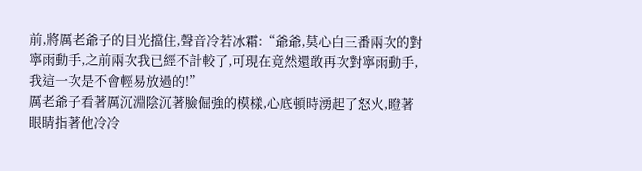前,將厲老爺子的目光擋住,聲音冷若冰霜:“爺爺,莫心白三番兩次的對寧雨動手,之前兩次我已經不計較了,可現在竟然還敢再次對寧雨動手,我這一次是不會輕易放過的!”
厲老爺子看著厲沉淵陰沉著臉倔強的模樣,心底頓時湧起了怒火,瞪著眼睛指著他冷冷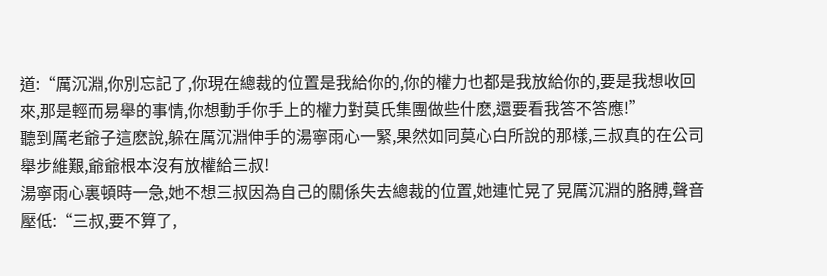道:“厲沉淵,你別忘記了,你現在總裁的位置是我給你的,你的權力也都是我放給你的,要是我想收回來,那是輕而易舉的事情,你想動手你手上的權力對莫氏集團做些什麽,還要看我答不答應!”
聽到厲老爺子這麽說,躲在厲沉淵伸手的湯寧雨心一緊,果然如同莫心白所說的那樣,三叔真的在公司舉步維艱,爺爺根本沒有放權給三叔!
湯寧雨心裏頓時一急,她不想三叔因為自己的關係失去總裁的位置,她連忙晃了晃厲沉淵的胳膊,聲音壓低:“三叔,要不算了,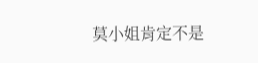莫小姐肯定不是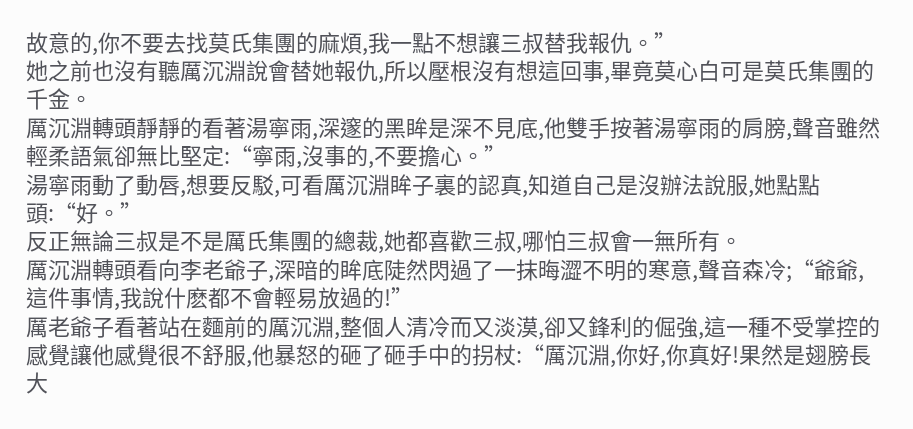故意的,你不要去找莫氏集團的麻煩,我一點不想讓三叔替我報仇。”
她之前也沒有聽厲沉淵說會替她報仇,所以壓根沒有想這回事,畢竟莫心白可是莫氏集團的千金。
厲沉淵轉頭靜靜的看著湯寧雨,深邃的黑眸是深不見底,他雙手按著湯寧雨的肩膀,聲音雖然輕柔語氣卻無比堅定:“寧雨,沒事的,不要擔心。”
湯寧雨動了動唇,想要反駁,可看厲沉淵眸子裏的認真,知道自己是沒辦法說服,她點點頭:“好。”
反正無論三叔是不是厲氏集團的總裁,她都喜歡三叔,哪怕三叔會一無所有。
厲沉淵轉頭看向李老爺子,深暗的眸底陡然閃過了一抹晦澀不明的寒意,聲音森冷;“爺爺,這件事情,我說什麽都不會輕易放過的!”
厲老爺子看著站在麵前的厲沉淵,整個人清冷而又淡漠,卻又鋒利的倔強,這一種不受掌控的感覺讓他感覺很不舒服,他暴怒的砸了砸手中的拐杖:“厲沉淵,你好,你真好!果然是翅膀長大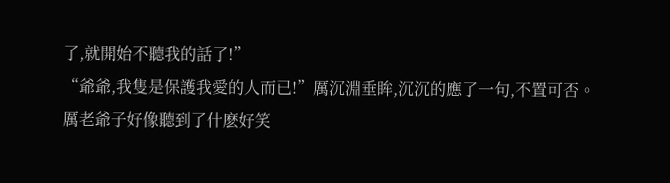了,就開始不聽我的話了!”
“爺爺,我隻是保護我愛的人而已!”厲沉淵垂眸,沉沉的應了一句,不置可否。
厲老爺子好像聽到了什麽好笑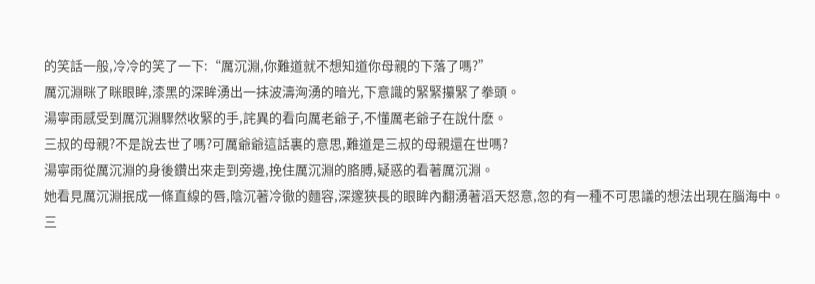的笑話一般,冷冷的笑了一下:“厲沉淵,你難道就不想知道你母親的下落了嗎?”
厲沉淵眯了眯眼眸,漆黑的深眸湧出一抹波濤洶湧的暗光,下意識的緊緊攥緊了拳頭。
湯寧雨感受到厲沉淵驟然收緊的手,詫異的看向厲老爺子,不懂厲老爺子在說什麽。
三叔的母親?不是說去世了嗎?可厲爺爺這話裏的意思,難道是三叔的母親還在世嗎?
湯寧雨從厲沉淵的身後鑽出來走到旁邊,挽住厲沉淵的胳膊,疑惑的看著厲沉淵。
她看見厲沉淵抿成一條直線的唇,陰沉著冷徹的麵容,深邃狹長的眼眸內翻湧著滔天怒意,忽的有一種不可思議的想法出現在腦海中。
三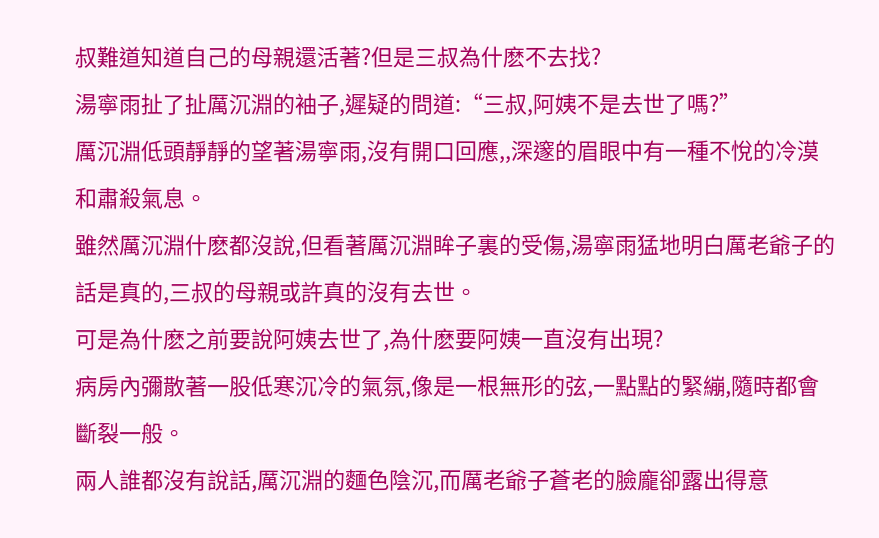叔難道知道自己的母親還活著?但是三叔為什麽不去找?
湯寧雨扯了扯厲沉淵的袖子,遲疑的問道:“三叔,阿姨不是去世了嗎?”
厲沉淵低頭靜靜的望著湯寧雨,沒有開口回應,,深邃的眉眼中有一種不悅的冷漠和肅殺氣息。
雖然厲沉淵什麽都沒說,但看著厲沉淵眸子裏的受傷,湯寧雨猛地明白厲老爺子的話是真的,三叔的母親或許真的沒有去世。
可是為什麽之前要說阿姨去世了,為什麽要阿姨一直沒有出現?
病房內彌散著一股低寒沉冷的氣氛,像是一根無形的弦,一點點的緊繃,隨時都會斷裂一般。
兩人誰都沒有說話,厲沉淵的麵色陰沉,而厲老爺子蒼老的臉龐卻露出得意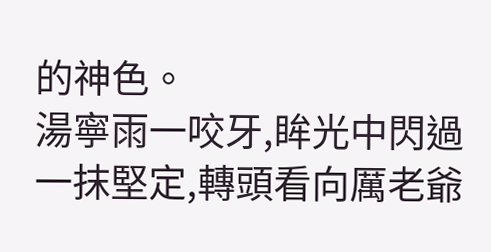的神色。
湯寧雨一咬牙,眸光中閃過一抹堅定,轉頭看向厲老爺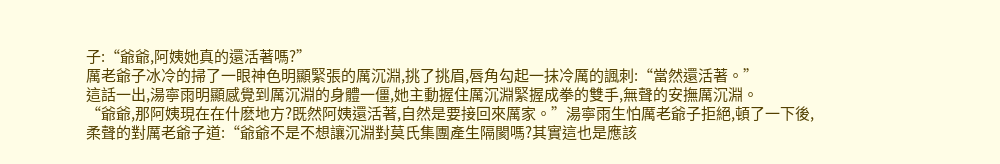子:“爺爺,阿姨她真的還活著嗎?”
厲老爺子冰冷的掃了一眼神色明顯緊張的厲沉淵,挑了挑眉,唇角勾起一抹冷厲的諷刺:“當然還活著。”
這話一出,湯寧雨明顯感覺到厲沉淵的身體一僵,她主動握住厲沉淵緊握成拳的雙手,無聲的安撫厲沉淵。
“爺爺,那阿姨現在在什麽地方?既然阿姨還活著,自然是要接回來厲家。”湯寧雨生怕厲老爺子拒絕,頓了一下後,柔聲的對厲老爺子道:“爺爺不是不想讓沉淵對莫氏集團產生隔閡嗎?其實這也是應該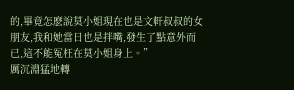的,畢竟怎麽說莫小姐現在也是文軒叔叔的女朋友,我和她當日也是拌嘴,發生了點意外而已,這不能冤枉在莫小姐身上。”
厲沉淵猛地轉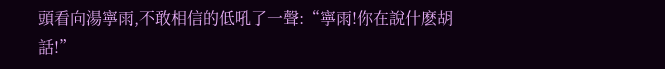頭看向湯寧雨,不敢相信的低吼了一聲:“寧雨!你在說什麽胡話!”